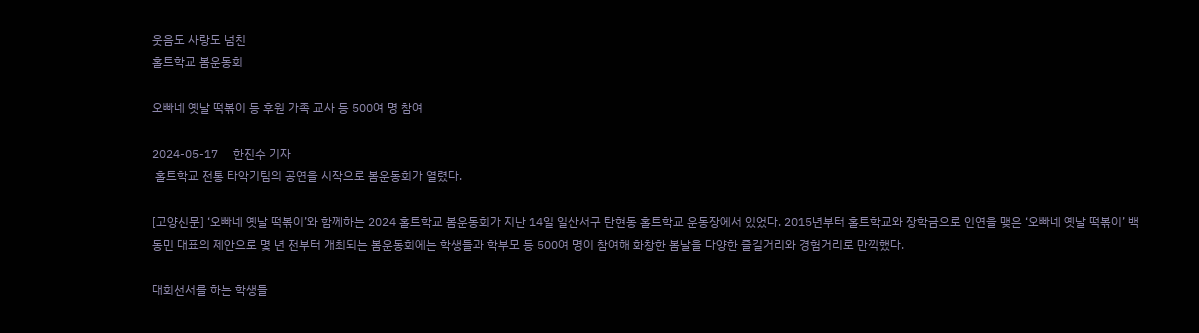웃음도 사랑도 넘친
홀트학교 봄운동회

오빠네 옛날 떡볶이 등 후원 가족 교사 등 500여 명 참여

2024-05-17     한진수 기자
 홀트학교 전통 타악기팀의 공연을 시작으로 봄운동회가 열렸다.

[고양신문] ‘오빠네 옛날 떡볶이’와 함께하는 2024 홀트학교 봄운동회가 지난 14일 일산서구 탄현동 홀트학교 운동장에서 있었다. 2015년부터 홀트학교와 장학금으로 인연을 맺은 ‘오빠네 옛날 떡볶이’ 백동민 대표의 제안으로 몇 년 전부터 개최되는 봄운동회에는 학생들과 학부모 등 500여 명이 참여해 화창한 봄날을 다양한 즐길거리와 경험거리로 만끽했다.

대회선서를 하는 학생들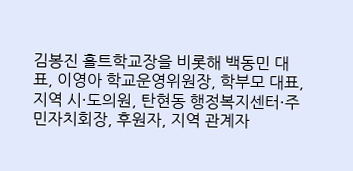김봉진 홀트학교장을 비롯해 백동민 대표, 이영아 학교운영위원장, 학부모 대표, 지역 시·도의원, 탄현동 행정복지센터·주민자치회장, 후원자, 지역 관계자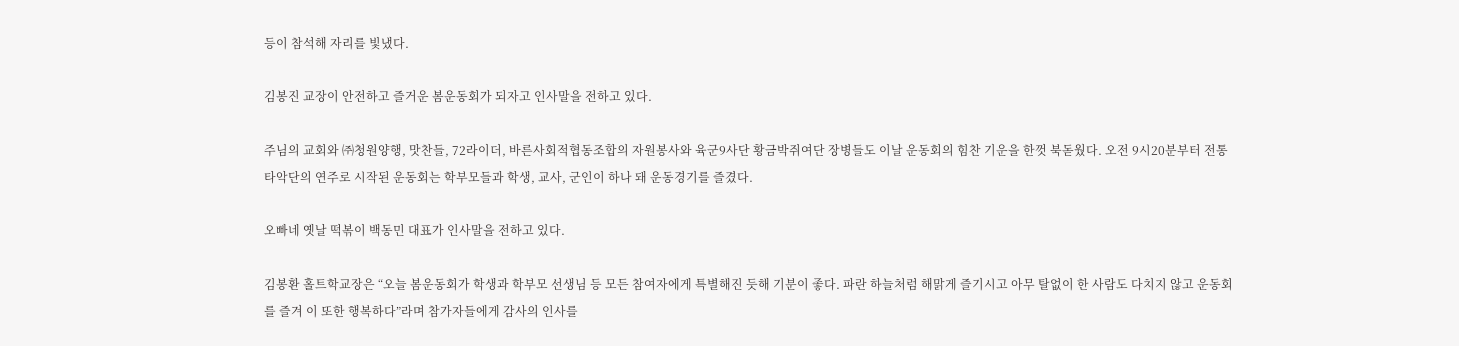등이 참석해 자리를 빛냈다.

김봉진 교장이 안전하고 즐거운 봄운동회가 되자고 인사말을 전하고 있다.

주님의 교회와 ㈜청원양행, 맛찬들, 72라이더, 바른사회적협동조합의 자원봉사와 육군9사단 황금박쥐여단 장병들도 이날 운동회의 힘찬 기운을 한껏 북돋웠다. 오전 9시20분부터 전통타악단의 연주로 시작된 운동회는 학부모들과 학생, 교사, 군인이 하나 돼 운동경기를 즐겼다.

오빠네 옛날 떡볶이 백동민 대표가 인사말을 전하고 있다.

김봉환 홀트학교장은 “오늘 봄운동회가 학생과 학부모 선생님 등 모든 참여자에게 특별해진 듯해 기분이 좋다. 파란 하늘처럼 해맑게 즐기시고 아무 탈없이 한 사람도 다치지 않고 운동회를 즐겨 이 또한 행복하다”라며 참가자들에게 감사의 인사를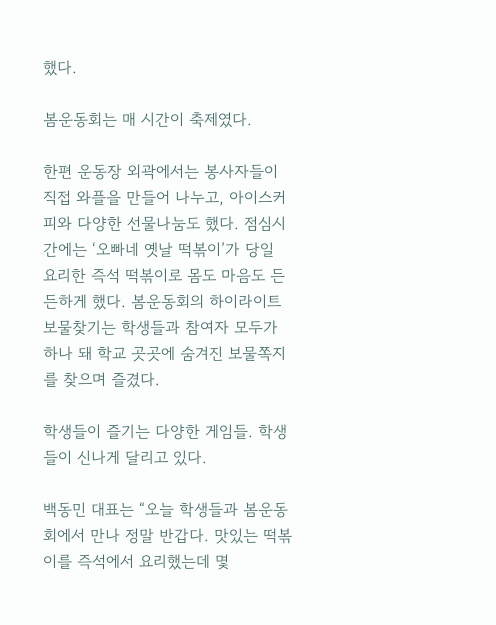했다.

봄운동회는 매 시간이 축제였다.

한편 운동장 외곽에서는 봉사자들이 직접 와플을 만들어 나누고, 아이스커피와 다양한 선물나눔도 했다. 점심시간에는 ‘오빠네 옛날 떡볶이’가 당일 요리한 즉석 떡볶이로 몸도 마음도 든든하게 했다. 봄운동회의 하이라이트 보물찾기는 학생들과 참여자 모두가 하나 돼 학교 곳곳에 숨겨진 보물쪽지를 찾으며 즐겼다.

학생들이 즐기는 다양한 게임들. 학생들이 신나게 달리고 있다.

백동민 대표는 “오늘 학생들과 봄운동회에서 만나 정말 반갑다. 맛있는 떡볶이를 즉석에서 요리했는데 몇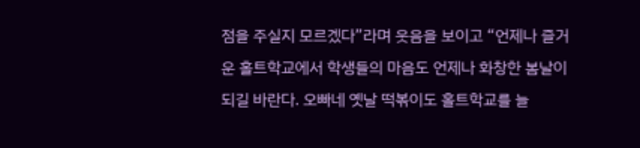점을 주실지 모르겠다”라며 웃음을 보이고 “언제나 즐거운 홀트학교에서 학생들의 마음도 언제나 화창한 봄날이 되길 바란다. 오빠네 옛날 떡볶이도 홀트학교를 늘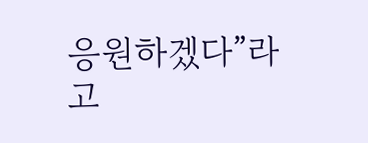응원하겠다”라고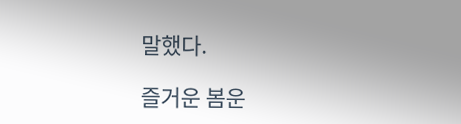말했다.

즐거운 봄운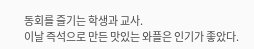동회를 즐기는 학생과 교사.
이날 즉석으로 만든 맛있는 와플은 인기가 좋았다.